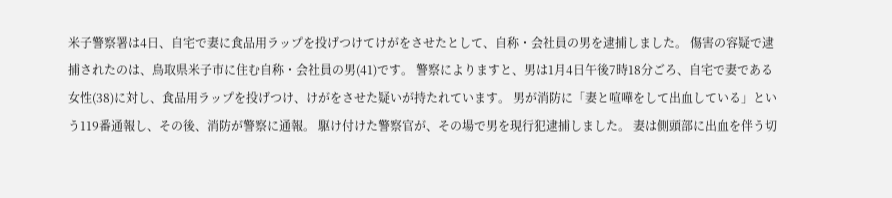米子警察署は4日、自宅で妻に食品用ラップを投げつけてけがをさせたとして、自称・会社員の男を逮捕しました。 傷害の容疑で逮捕されたのは、鳥取県米子市に住む自称・会社員の男(41)です。 警察によりますと、男は1月4日午後7時18分ごろ、自宅で妻である女性(38)に対し、食品用ラップを投げつけ、けがをさせた疑いが持たれています。 男が消防に「妻と喧嘩をして出血している」という119番通報し、その後、消防が警察に通報。 駆け付けた警察官が、その場で男を現行犯逮捕しました。 妻は側頭部に出血を伴う切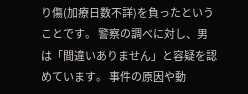り傷(加療日数不詳)を負ったということです。 警察の調べに対し、男は「間違いありません」と容疑を認めています。 事件の原因や動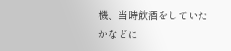機、当時飲酒をしていたかなどに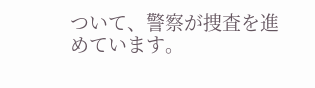ついて、警察が捜査を進めています。